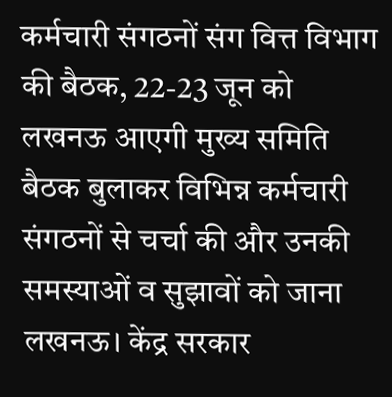कर्मचारी संगठनों संग वित्त विभाग की बैठक, 22-23 जून को लखनऊ आएगी मुख्य समिति
बैठक बुलाकर विभिन्न कर्मचारी संगठनों से चर्चा की और उनकी समस्याओं व सुझावों को जाना
लखनऊ। केंद्र सरकार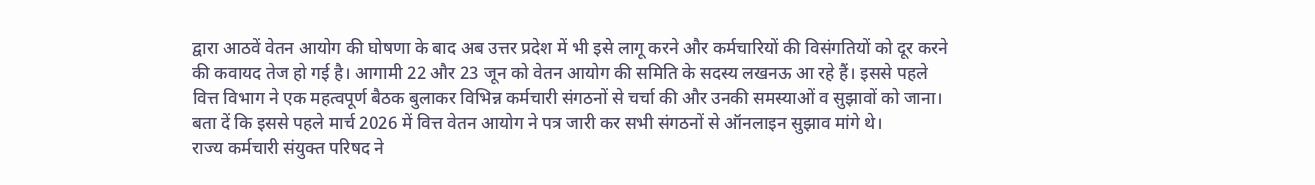द्वारा आठवें वेतन आयोग की घोषणा के बाद अब उत्तर प्रदेश में भी इसे लागू करने और कर्मचारियों की विसंगतियों को दूर करने की कवायद तेज हो गई है। आगामी 22 और 23 जून को वेतन आयोग की समिति के सदस्य लखनऊ आ रहे हैं। इससे पहले वित्त विभाग ने एक महत्वपूर्ण बैठक बुलाकर विभिन्न कर्मचारी संगठनों से चर्चा की और उनकी समस्याओं व सुझावों को जाना। बता दें कि इससे पहले मार्च 2026 में वित्त वेतन आयोग ने पत्र जारी कर सभी संगठनों से ऑनलाइन सुझाव मांगे थे।
राज्य कर्मचारी संयुक्त परिषद ने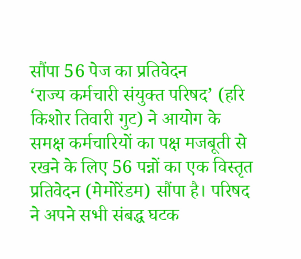सौंपा 56 पेज का प्रतिवेदन
‘राज्य कर्मचारी संयुक्त परिषद’ (हरि किशोर तिवारी गुट) ने आयोग के समक्ष कर्मचारियों का पक्ष मजबूती से रखने के लिए 56 पन्नों का एक विस्तृत प्रतिवेदन (मेमोरेंडम) सौंपा है। परिषद ने अपने सभी संबद्ध घटक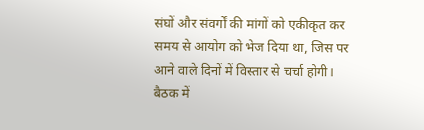संघों और संवर्गों की मांगों को एकीकृत कर समय से आयोग को भेज दिया था, जिस पर आने वाले दिनों में विस्तार से चर्चा होगी।
बैठक में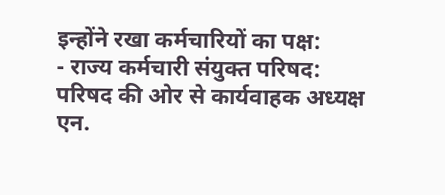इन्होंने रखा कर्मचारियों का पक्ष:
- राज्य कर्मचारी संयुक्त परिषद: परिषद की ओर से कार्यवाहक अध्यक्ष एन.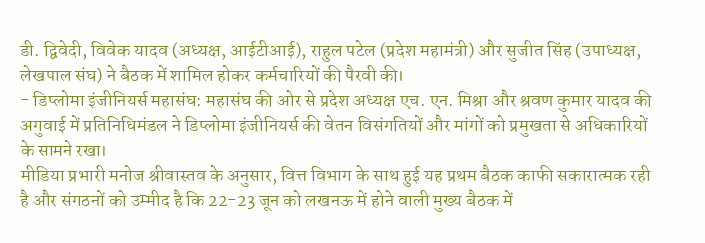डी. द्विवेदी, विवेक यादव (अध्यक्ष, आईटीआई), राहुल पटेल (प्रदेश महामंत्री) और सुजीत सिंह (उपाध्यक्ष, लेखपाल संघ) ने बैठक में शामिल होकर कर्मचारियों की पैरवी की।
- डिप्लोमा इंजीनियर्स महासंघ: महासंघ की ओर से प्रदेश अध्यक्ष एच. एन. मिश्रा और श्रवण कुमार यादव की अगुवाई में प्रतिनिधिमंडल ने डिप्लोमा इंजीनियर्स की वेतन विसंगतियों और मांगों को प्रमुखता से अधिकारियों के सामने रखा।
मीडिया प्रभारी मनोज श्रीवास्तव के अनुसार, वित्त विभाग के साथ हुई यह प्रथम बैठक काफी सकारात्मक रही है और संगठनों को उम्मीद है कि 22-23 जून को लखनऊ में होने वाली मुख्य बैठक में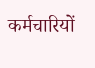कर्मचारियों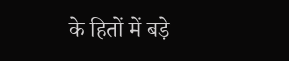के हितों में बड़े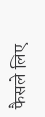फैसले लिए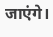जाएंगे।